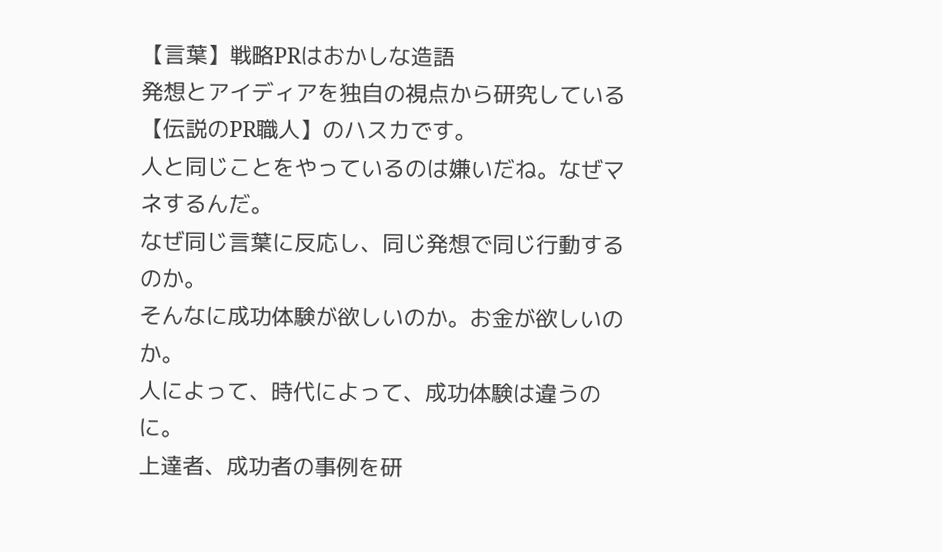【言葉】戦略PRはおかしな造語
発想とアイディアを独自の視点から研究している【伝説のPR職人】のハスカです。
人と同じことをやっているのは嫌いだね。なぜマネするんだ。
なぜ同じ言葉に反応し、同じ発想で同じ行動するのか。
そんなに成功体験が欲しいのか。お金が欲しいのか。
人によって、時代によって、成功体験は違うのに。
上達者、成功者の事例を研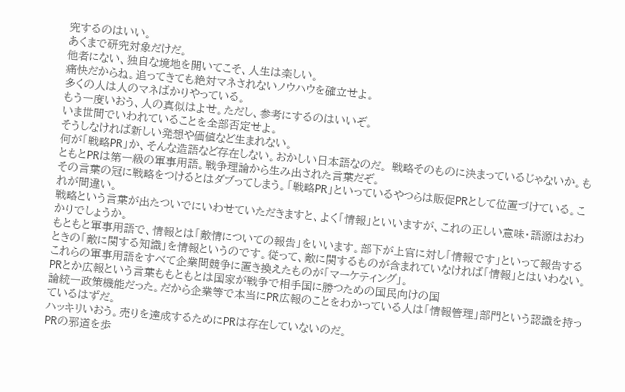究するのはいい。
あくまで研究対象だけだ。
他者にない、独自な境地を開いてこそ、人生は楽しい。
痛快だからね。追ってきても絶対マネされないノウハウを確立せよ。
多くの人は人のマネばかりやっている。
もう一度いおう、人の真似はよせ。ただし、参考にするのはいいぞ。
いま世間でいわれていることを全部否定せよ。
そうしなければ新しい発想や価値など生まれない。
何が「戦略PR」か、そんな造語など存在しない。おかしい日本語なのだ。 戦略そのものに決まっているじゃないか。もともとPRは第一級の軍事用語。戦争理論から生み出された言葉だぞ。
その言葉の冠に戦略をつけるとはダブってしまう。「戦略PR」といっているやつらは販促PRとして位置づけている。これが間違い。
戦略という言葉が出たついでにいわせていただきますと、よく「情報」といいますが、これの正しい意味・語源はおわかりでしょうか。
もともと軍事用語で、情報とは「敵情についての報告」をいいます。部下が上官に対し「情報です」といって報告するときの「敵に関する知識」を情報というのです。従って、敵に関するものが含まれていなければ「情報」とはいわない。
これらの軍事用語をすべて企業間競争に置き換えたものが「マーケティング」。
PRとか広報という言葉ももともとは国家が戦争で相手国に勝つための国民向けの国
論統一政策機能だった。だから企業等で本当にPR広報のことをわかっている人は「情報管理」部門という認識を持っているはずだ。
ハッキリいおう。売りを達成するためにPRは存在していないのだ。
PRの邪道を歩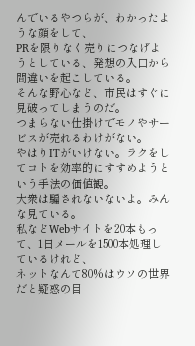んでいるやつらが、わかったような顔をして、
PRを限りなく売りにつなげようとしている、発想の入口から間違いを起こしている。
そんな野心など、市民はすぐに見破ってしまうのだ。
つまらない仕掛けでモノやサービスが売れるわけがない。
やはりITがいけない。ラクをしてコトを効率的にすすめようという手法の価値観。
大衆は騙されないないよ。みんな見ている。
私などWebサイトを20本もって、1日メールを1500本処理しているけれど、
ネットなんて80%はウソの世界だと疑惑の目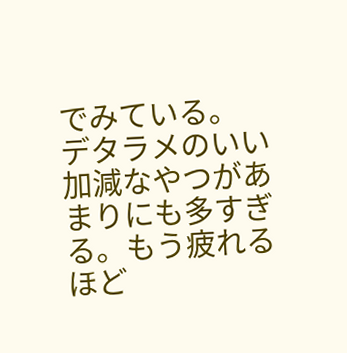でみている。
デタラメのいい加減なやつがあまりにも多すぎる。もう疲れるほど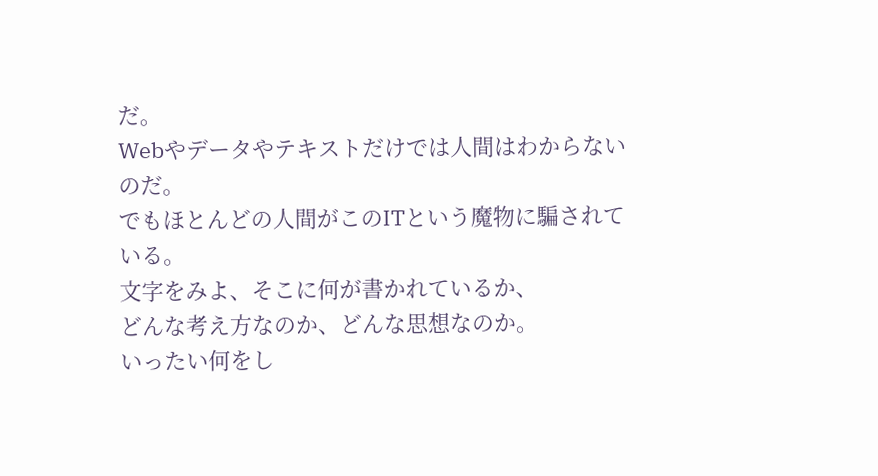だ。
Webやデータやテキストだけでは人間はわからないのだ。
でもほとんどの人間がこのITという魔物に騙されている。
文字をみよ、そこに何が書かれているか、
どんな考え方なのか、どんな思想なのか。
いったい何をし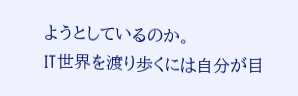ようとしているのか。
IT世界を渡り歩くには自分が目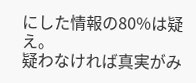にした情報の80%は疑え。
疑わなければ真実がみ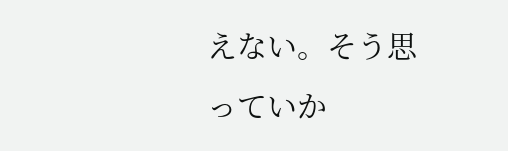えない。そう思っていか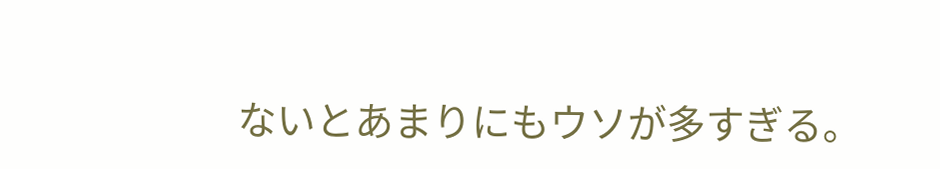ないとあまりにもウソが多すぎる。